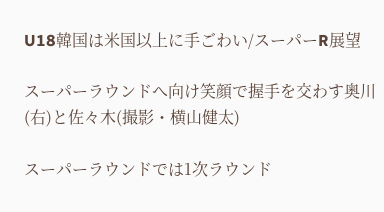U18韓国は米国以上に手ごわい/スーパーR展望

スーパーラウンドへ向け笑顔で握手を交わす奥川(右)と佐々木(撮影・横山健太)

スーパーラウンドでは1次ラウンド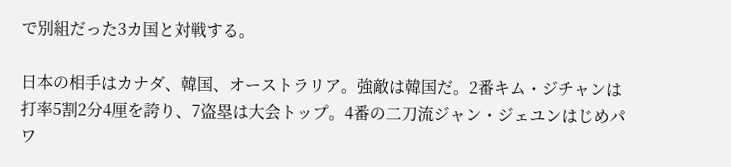で別組だった3カ国と対戦する。

日本の相手はカナダ、韓国、オーストラリア。強敵は韓国だ。2番キム・ジチャンは打率5割2分4厘を誇り、7盗塁は大会トップ。4番の二刀流ジャン・ジェユンはじめパワ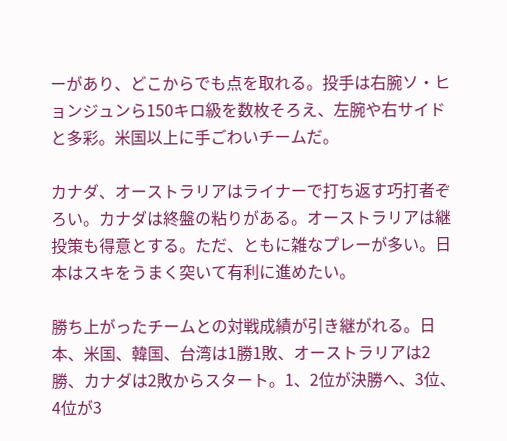ーがあり、どこからでも点を取れる。投手は右腕ソ・ヒョンジュンら150キロ級を数枚そろえ、左腕や右サイドと多彩。米国以上に手ごわいチームだ。

カナダ、オーストラリアはライナーで打ち返す巧打者ぞろい。カナダは終盤の粘りがある。オーストラリアは継投策も得意とする。ただ、ともに雑なプレーが多い。日本はスキをうまく突いて有利に進めたい。

勝ち上がったチームとの対戦成績が引き継がれる。日本、米国、韓国、台湾は1勝1敗、オーストラリアは2勝、カナダは2敗からスタート。1、2位が決勝へ、3位、4位が3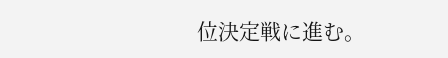位決定戦に進む。